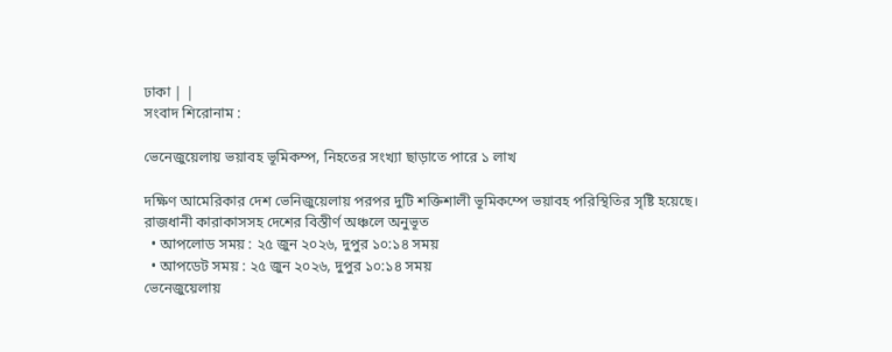ঢাকা | |
সংবাদ শিরোনাম :

ভেনেজুয়েলায় ভয়াবহ ভূমিকম্প, নিহতের সংখ্যা ছাড়াতে পারে ১ লাখ

দক্ষিণ আমেরিকার দেশ ভেনিজুয়েলায় পরপর দুটি শক্তিশালী ভূমিকম্পে ভয়াবহ পরিস্থিতির সৃষ্টি হয়েছে। রাজধানী কারাকাসসহ দেশের বিস্তীর্ণ অঞ্চলে অনুভূত
  • আপলোড সময় : ২৫ জুন ২০২৬, দুপুর ১০:১৪ সময়
  • আপডেট সময় : ২৫ জুন ২০২৬, দুপুর ১০:১৪ সময়
ভেনেজুয়েলায়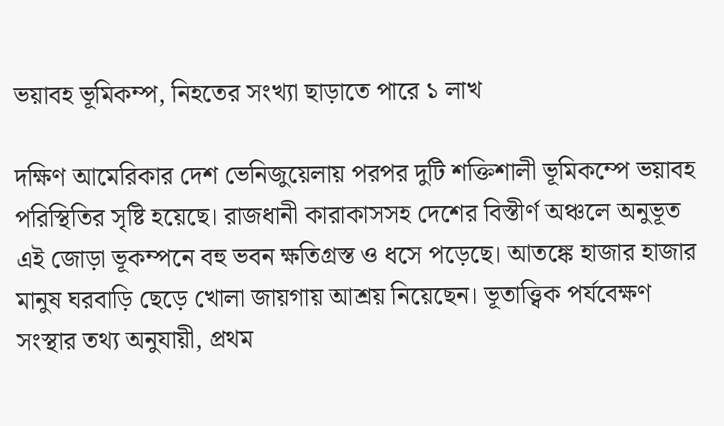ভয়াবহ ভূমিকম্প, নিহতের সংখ্যা ছাড়াতে পারে ১ লাখ

দক্ষিণ আমেরিকার দেশ ভেনিজুয়েলায় পরপর দুটি শক্তিশালী ভূমিকম্পে ভয়াবহ পরিস্থিতির সৃষ্টি হয়েছে। রাজধানী কারাকাসসহ দেশের বিস্তীর্ণ অঞ্চলে অনুভূত এই জোড়া ভূকম্পনে বহু ভবন ক্ষতিগ্রস্ত ও ধসে পড়েছে। আতঙ্কে হাজার হাজার মানুষ ঘরবাড়ি ছেড়ে খোলা জায়গায় আশ্রয় নিয়েছেন। ভূতাত্ত্বিক পর্যবেক্ষণ সংস্থার তথ্য অনুযায়ী, প্রথম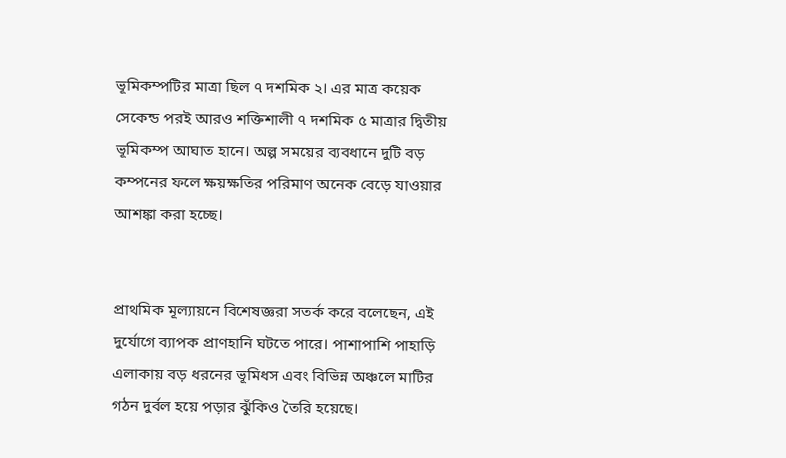ভূমিকম্পটির মাত্রা ছিল ৭ দশমিক ২। এর মাত্র কয়েক সেকেন্ড পরই আরও শক্তিশালী ৭ দশমিক ৫ মাত্রার দ্বিতীয় ভূমিকম্প আঘাত হানে। অল্প সময়ের ব্যবধানে দুটি বড় কম্পনের ফলে ক্ষয়ক্ষতির পরিমাণ অনেক বেড়ে যাওয়ার আশঙ্কা করা হচ্ছে।


প্রাথমিক মূল্যায়নে বিশেষজ্ঞরা সতর্ক করে বলেছেন, এই দুর্যোগে ব্যাপক প্রাণহানি ঘটতে পারে। পাশাপাশি পাহাড়ি এলাকায় বড় ধরনের ভূমিধস এবং বিভিন্ন অঞ্চলে মাটির গঠন দুর্বল হয়ে পড়ার ঝুঁকিও তৈরি হয়েছে।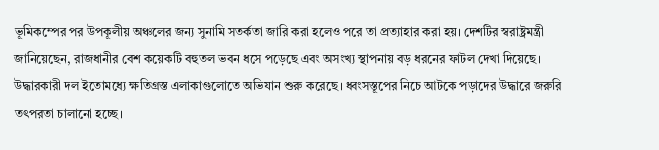ভূমিকম্পের পর উপকূলীয় অঞ্চলের জন্য সুনামি সতর্কতা জারি করা হলেও পরে তা প্রত্যাহার করা হয়। দেশটির স্বরাষ্ট্রমন্ত্রী জানিয়েছেন, রাজধানীর বেশ কয়েকটি বহুতল ভবন ধসে পড়েছে এবং অসংখ্য স্থাপনায় বড় ধরনের ফাটল দেখা দিয়েছে। উদ্ধারকারী দল ইতোমধ্যে ক্ষতিগ্রস্ত এলাকাগুলোতে অভিযান শুরু করেছে। ধ্বংসস্তূপের নিচে আটকে পড়াদের উদ্ধারে জরুরি তৎপরতা চালানো হচ্ছে।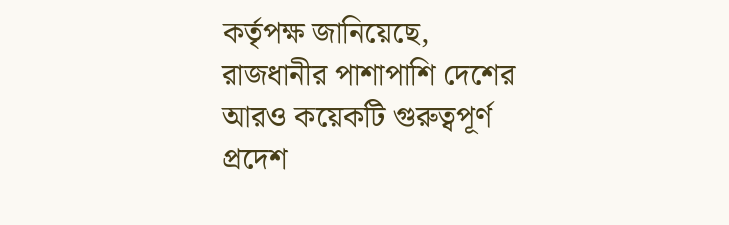কর্তৃপক্ষ জানিয়েছে, রাজধানীর পাশাপাশি দেশের আরও কয়েকটি গুরুত্বপূর্ণ প্রদেশ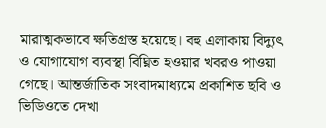মারাত্মকভাবে ক্ষতিগ্রস্ত হয়েছে। বহু এলাকায় বিদ্যুৎ ও যোগাযোগ ব্যবস্থা বিঘ্নিত হওয়ার খবরও পাওয়া গেছে। আন্তর্জাতিক সংবাদমাধ্যমে প্রকাশিত ছবি ও ভিডিওতে দেখা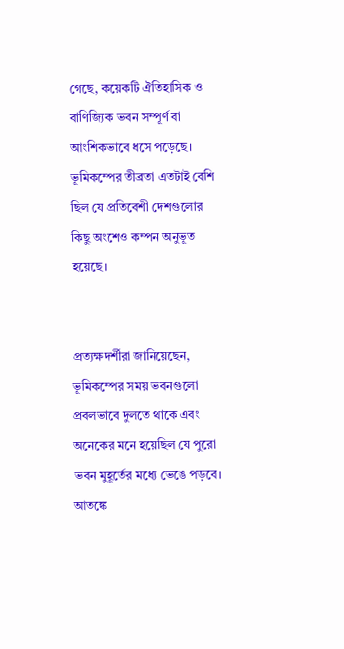গেছে, কয়েকটি ঐতিহাসিক ও বাণিজ্যিক ভবন সম্পূর্ণ বা আংশিকভাবে ধসে পড়েছে। ভূমিকম্পের তীব্রতা এতটাই বেশি ছিল যে প্রতিবেশী দেশগুলোর কিছু অংশেও কম্পন অনুভূত হয়েছে।


প্রত্যক্ষদর্শীরা জানিয়েছেন, ভূমিকম্পের সময় ভবনগুলো প্রবলভাবে দুলতে থাকে এবং অনেকের মনে হয়েছিল যে পুরো ভবন মুহূর্তের মধ্যে ভেঙে পড়বে। আতঙ্কে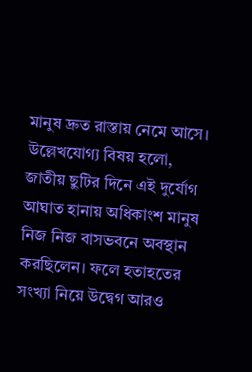মানুষ দ্রুত রাস্তায় নেমে আসে। উল্লেখযোগ্য বিষয় হলো, জাতীয় ছুটির দিনে এই দুর্যোগ আঘাত হানায় অধিকাংশ মানুষ নিজ নিজ বাসভবনে অবস্থান করছিলেন। ফলে হতাহতের সংখ্যা নিয়ে উদ্বেগ আরও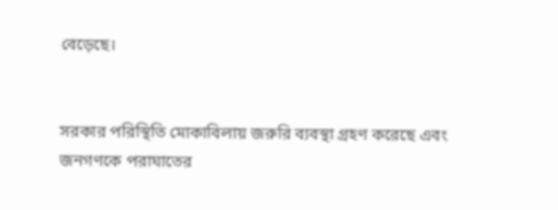বেড়েছে।


সরকার পরিস্থিতি মোকাবিলায় জরুরি ব্যবস্থা গ্রহণ করেছে এবং জনগণকে পরাঘাতের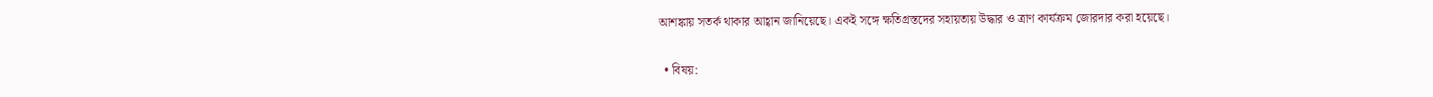আশঙ্কায় সতর্ক থাকার আহ্বান জানিয়েছে। একই সঙ্গে ক্ষতিগ্রস্তদের সহায়তায় উদ্ধার ও ত্রাণ কার্যক্রম জোরদার করা হয়েছে।

  • বিষয়: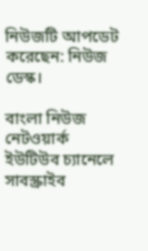নিউজটি আপডেট করেছেন: নিউজ ডেস্ক।

বাংলা নিউজ নেটওয়ার্ক ইউটিউব চ্যানেলে সাবস্ক্রাইব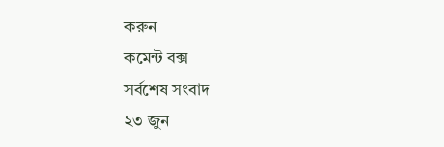করুন
কমেন্ট বক্স
সর্বশেষ সংবাদ
২৩ জুন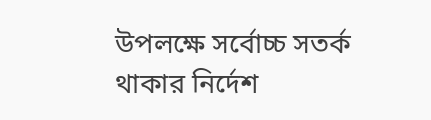উপলক্ষে সর্বোচ্চ সতর্ক থাকার নির্দেশ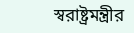স্বরাষ্ট্রমন্ত্রীর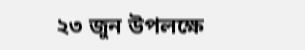২৩ জুন উপলক্ষে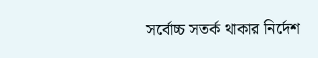সর্বোচ্চ সতর্ক থাকার নির্দেশ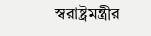স্বরাষ্ট্রমন্ত্রীর